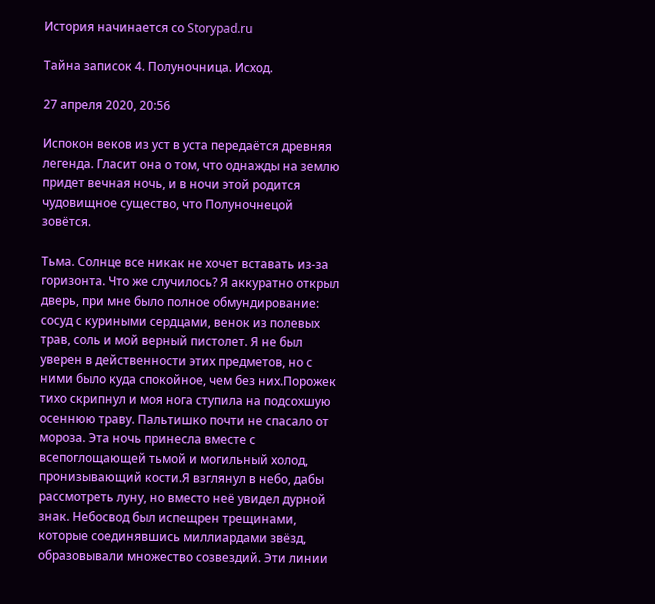История начинается со Storypad.ru

Тайна записок 4. Полуночница. Исход.

27 апреля 2020, 20:56

Испокон веков из уст в уста передаётся древняя легенда. Гласит она о том, что однажды на землю придет вечная ночь, и в ночи этой родится чудовищное существо, что Полуночнецой зовётся.

Тьма. Солнце все никак не хочет вставать из-за горизонта. Что же случилось? Я аккуратно открыл дверь, при мне было полное обмундирование: сосуд с куриными сердцами, венок из полевых трав, соль и мой верный пистолет. Я не был уверен в действенности этих предметов, но с ними было куда спокойное, чем без них.Порожек тихо скрипнул и моя нога ступила на подсохшую осеннюю траву. Пальтишко почти не спасало от мороза. Эта ночь принесла вместе с всепоглощающей тьмой и могильный холод, пронизывающий кости.Я взглянул в небо, дабы рассмотреть луну, но вместо неё увидел дурной знак. Небосвод был испещрен трещинами, которые соединявшись миллиардами звёзд, образовывали множество созвездий. Эти линии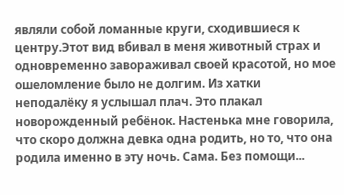являли собой ломанные круги, сходившиеся к центру.Этот вид вбивал в меня животный страх и одновременно завораживал своей красотой, но мое ошеломление было не долгим. Из хатки неподалёку я услышал плач. Это плакал новорожденный ребёнок. Настенька мне говорила, что скоро должна девка одна родить, но то, что она родила именно в эту ночь. Сама. Без помощи...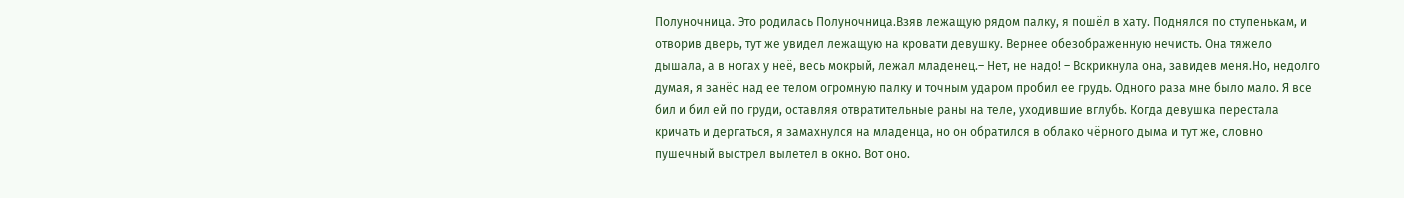Полуночница. Это родилась Полуночница.Взяв лежащую рядом палку, я пошёл в хату. Поднялся по ступенькам, и отворив дверь, тут же увидел лежащую на кровати девушку. Вернее обезображенную нечисть. Она тяжело дышала, а в ногах у неё, весь мокрый, лежал младенец.– Нет, не надо! – Вскрикнула она, завидев меня.Но, недолго думая, я занёс над ее телом огромную палку и точным ударом пробил ее грудь. Одного раза мне было мало. Я все бил и бил ей по груди, оставляя отвратительные раны на теле, уходившие вглубь. Когда девушка перестала кричать и дергаться, я замахнулся на младенца, но он обратился в облако чёрного дыма и тут же, словно пушечный выстрел вылетел в окно. Вот оно.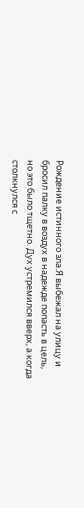Рождение истинного зла.Я выбежал на улицу и бросил палку в воздух в надежде попасть в цель, но это было тщетно. Дух устремился вверх, а когда столкнулся с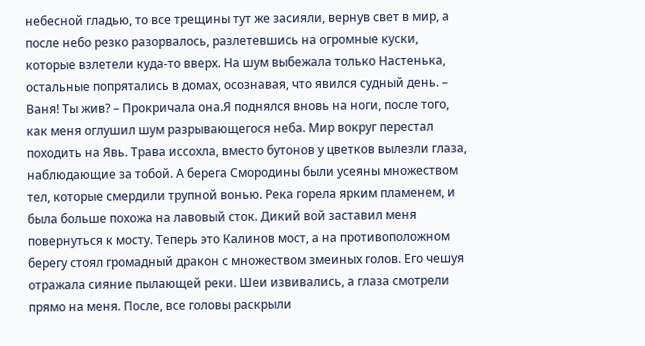небесной гладью, то все трещины тут же засияли, вернув свет в мир, а после небо резко разорвалось, разлетевшись на огромные куски, которые взлетели куда-то вверх. На шум выбежала только Настенька, остальные попрятались в домах, осознавая, что явился судный день. – Ваня! Ты жив? – Прокричала она.Я поднялся вновь на ноги, после того, как меня оглушил шум разрывающегося неба. Мир вокруг перестал походить на Явь. Трава иссохла, вместо бутонов у цветков вылезли глаза, наблюдающие за тобой. А берега Смородины были усеяны множеством тел, которые смердили трупной вонью. Река горела ярким пламенем, и была больше похожа на лавовый сток. Дикий вой заставил меня повернуться к мосту. Теперь это Калинов мост, а на противоположном берегу стоял громадный дракон с множеством змеиных голов. Его чешуя отражала сияние пылающей реки. Шеи извивались, а глаза смотрели прямо на меня. После, все головы раскрыли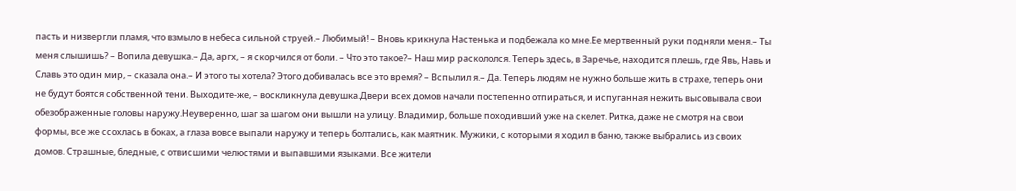пасть и низвергли пламя, что взмыло в небеса сильной струей.– Любимый! – Вновь крикнула Настенька и подбежала ко мне.Ее мертвенный руки подняли меня.– Ты меня слышишь? – Вопила девушка.– Да, аргх, – я скорчился от боли. – Что это такое?– Наш мир раскололся. Теперь здесь, в Заречье, находится плешь, где Явь, Навь и Славь это один мир, – сказала она.– И этого ты хотела? Этого добивалась все это время? – Вспылил я.– Да. Теперь людям не нужно больше жить в страхе, теперь они не будут боятся собственной тени. Выходите-же, – воскликнула девушка.Двери всех домов начали постепенно отпираться, и испуганная нежить высовывала свои обезображенные головы наружу.Неуверенно, шаг за шагом они вышли на улицу. Владимир, больше походивший уже на скелет. Ритка, даже не смотря на свои формы, все же ссохлась в боках, а глаза вовсе выпали наружу и теперь болтались, как маятник. Мужики, с которыми я ходил в баню, также выбрались из своих домов. Страшные, бледные, с отвисшими челюстями и выпавшими языками. Все жители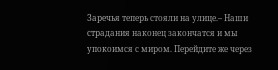Заречья теперь стояли на улице.– Наши страдания наконец закончатся и мы упокоимся с миром. Перейдите же через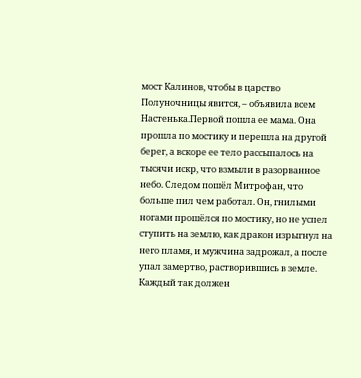мост Калинов, чтобы в царство Полуночницы явится, – объявила всем Настенька.Первой пошла ее мама. Она прошла по мостику и перешла на другой берег, а вскоре ее тело рассыпалось на тысячи искр, что взмыли в разорванное небо. Следом пошёл Митрофан, что больше пил чем работал. Он, гнилыми ногами прошёлся по мостику, но не успел ступить на землю, как дракон изрыгнул на него пламя, и мужчина задрожал, а после упал замертво, растворившись в земле. Каждый так должен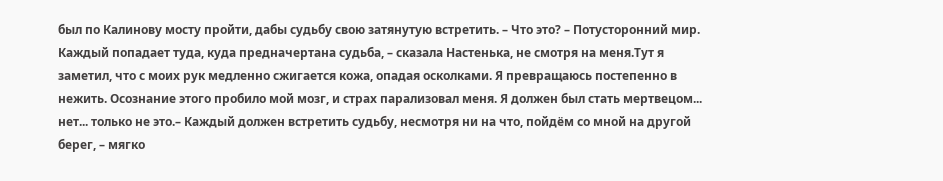был по Калинову мосту пройти, дабы судьбу свою затянутую встретить. – Что это? – Потусторонний мир. Каждый попадает туда, куда предначертана судьба, – сказала Настенька, не смотря на меня.Тут я заметил, что с моих рук медленно сжигается кожа, опадая осколками. Я превращаюсь постепенно в нежить. Осознание этого пробило мой мозг, и страх парализовал меня. Я должен был стать мертвецом... нет... только не это.– Каждый должен встретить судьбу, несмотря ни на что, пойдём со мной на другой берег, – мягко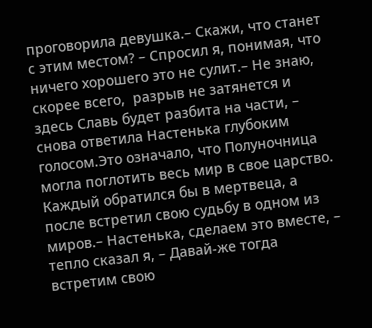проговорила девушка.– Скажи, что станет с этим местом? – Спросил я, понимая, что ничего хорошего это не сулит.– Не знаю, скорее всего,  разрыв не затянется и здесь Славь будет разбита на части, – снова ответила Настенька глубоким голосом.Это означало, что Полуночница могла поглотить весь мир в свое царство. Каждый обратился бы в мертвеца, а после встретил свою судьбу в одном из миров.– Настенька, сделаем это вместе, – тепло сказал я, – Давай-же тогда встретим свою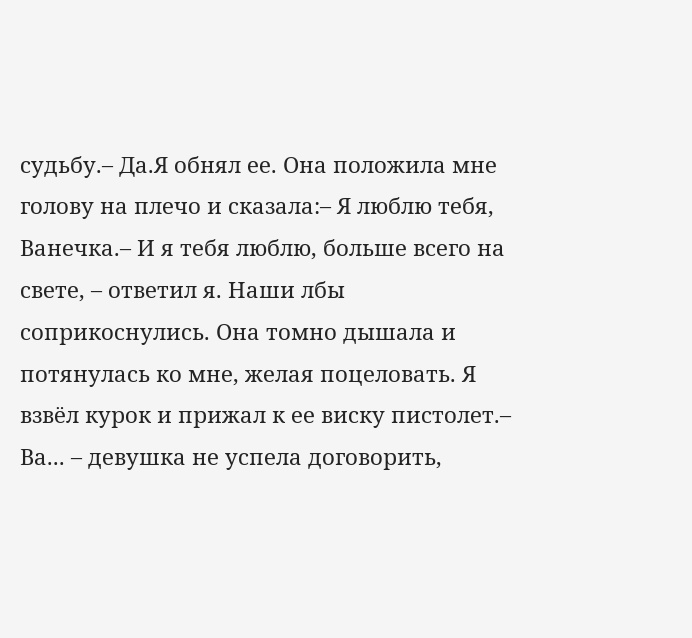судьбу.– Да.Я обнял ее. Она положила мне голову на плечо и сказала:– Я люблю тебя, Ванечка.– И я тебя люблю, больше всего на свете, – ответил я. Наши лбы соприкоснулись. Она томно дышала и потянулась ко мне, желая поцеловать. Я взвёл курок и прижал к ее виску пистолет.– Ва... – девушка не успела договорить,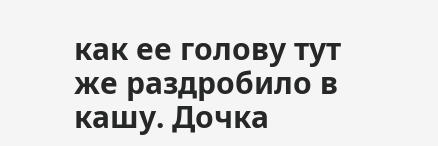как ее голову тут же раздробило в кашу. Дочка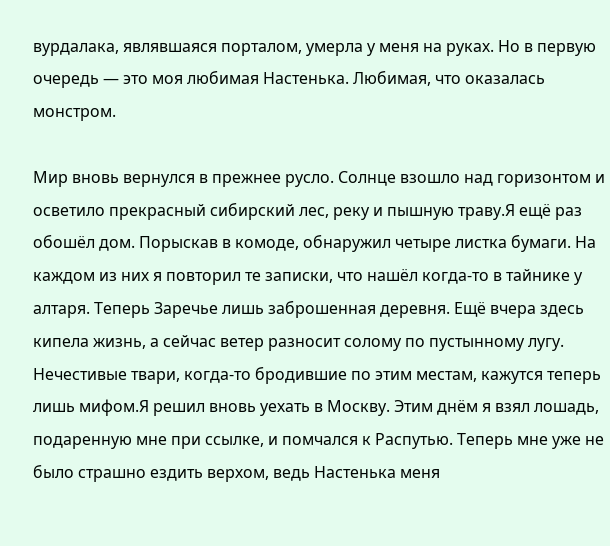вурдалака, являвшаяся порталом, умерла у меня на руках. Но в первую очередь — это моя любимая Настенька. Любимая, что оказалась монстром.

Мир вновь вернулся в прежнее русло. Солнце взошло над горизонтом и осветило прекрасный сибирский лес, реку и пышную траву.Я ещё раз обошёл дом. Порыскав в комоде, обнаружил четыре листка бумаги. На каждом из них я повторил те записки, что нашёл когда-то в тайнике у алтаря. Теперь Заречье лишь заброшенная деревня. Ещё вчера здесь кипела жизнь, а сейчас ветер разносит солому по пустынному лугу. Нечестивые твари, когда-то бродившие по этим местам, кажутся теперь лишь мифом.Я решил вновь уехать в Москву. Этим днём я взял лошадь, подаренную мне при ссылке, и помчался к Распутью. Теперь мне уже не было страшно ездить верхом, ведь Настенька меня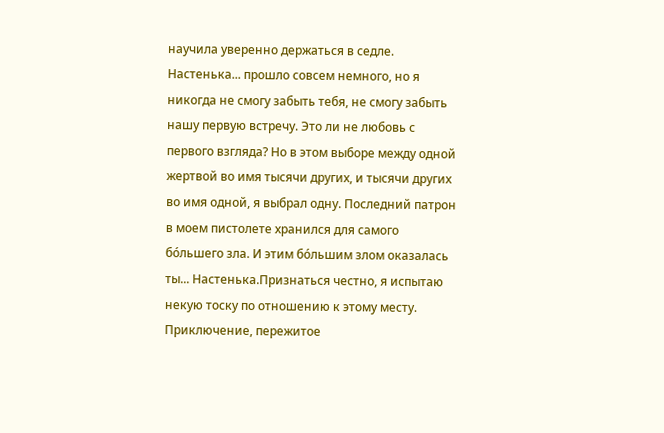научила уверенно держаться в седле. Настенька... прошло совсем немного, но я никогда не смогу забыть тебя, не смогу забыть нашу первую встречу. Это ли не любовь с первого взгляда? Но в этом выборе между одной жертвой во имя тысячи других, и тысячи других во имя одной, я выбрал одну. Последний патрон в моем пистолете хранился для самого бóльшего зла. И этим бóльшим злом оказалась ты... Настенька.Признаться честно, я испытаю некую тоску по отношению к этому месту. Приключение, пережитое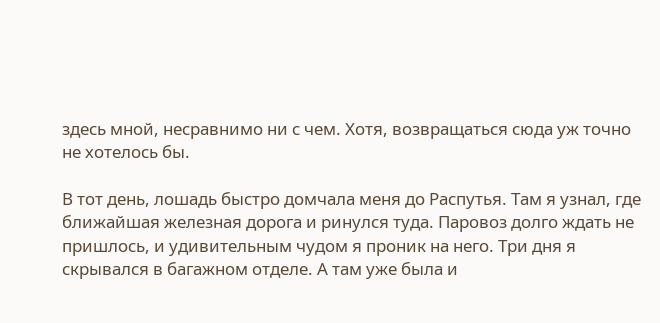здесь мной, несравнимо ни с чем. Хотя, возвращаться сюда уж точно не хотелось бы.

В тот день, лошадь быстро домчала меня до Распутья. Там я узнал, где ближайшая железная дорога и ринулся туда. Паровоз долго ждать не пришлось, и удивительным чудом я проник на него. Три дня я скрывался в багажном отделе. А там уже была и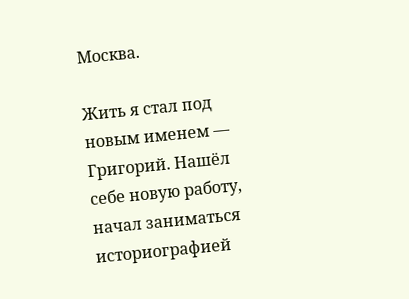Москва.

Жить я стал под новым именем — Григорий. Нашёл себе новую работу, начал заниматься историографией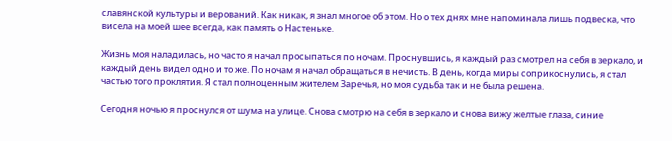славянской культуры и верований. Как никак, я знал многое об этом. Но о тех днях мне напоминала лишь подвеска, что висела на моей шее всегда, как память о Настеньке.

Жизнь моя наладилась, но часто я начал просыпаться по ночам. Проснувшись, я каждый раз смотрел на себя в зеркало, и каждый день видел одно и то же. По ночам я начал обращаться в нечисть. В день, когда миры соприкоснулись, я стал частью того проклятия. Я стал полноценным жителем Заречья, но моя судьба так и не была решена.

Сегодня ночью я проснулся от шума на улице. Снова смотрю на себя в зеркало и снова вижу желтые глаза, синие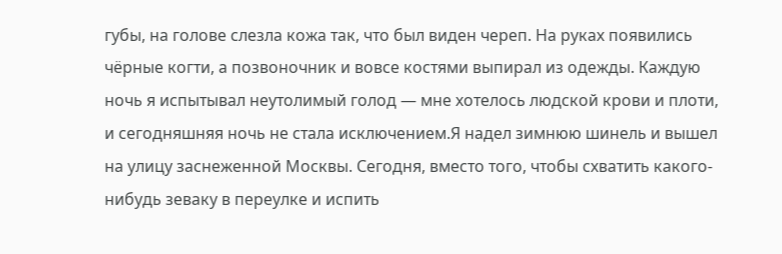губы, на голове слезла кожа так, что был виден череп. На руках появились чёрные когти, а позвоночник и вовсе костями выпирал из одежды. Каждую ночь я испытывал неутолимый голод — мне хотелось людской крови и плоти, и сегодняшняя ночь не стала исключением.Я надел зимнюю шинель и вышел на улицу заснеженной Москвы. Сегодня, вместо того, чтобы схватить какого-нибудь зеваку в переулке и испить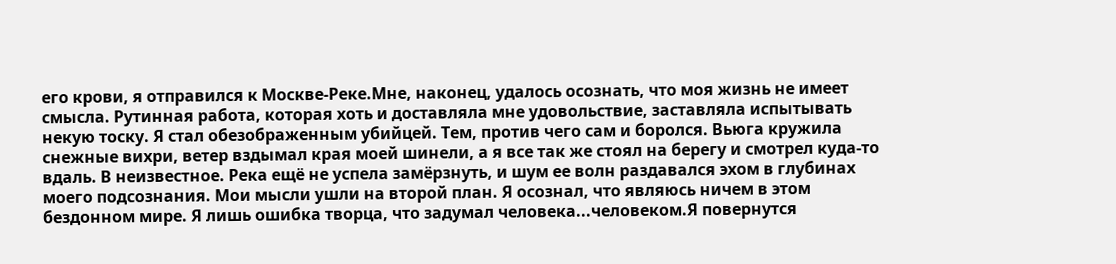его крови, я отправился к Москве-Реке.Мне, наконец, удалось осознать, что моя жизнь не имеет смысла. Рутинная работа, которая хоть и доставляла мне удовольствие, заставляла испытывать некую тоску. Я стал обезображенным убийцей. Тем, против чего сам и боролся. Вьюга кружила снежные вихри, ветер вздымал края моей шинели, а я все так же стоял на берегу и смотрел куда-то вдаль. В неизвестное. Река ещё не успела замёрзнуть, и шум ее волн раздавался эхом в глубинах моего подсознания. Мои мысли ушли на второй план. Я осознал, что являюсь ничем в этом бездонном мире. Я лишь ошибка творца, что задумал человека...человеком.Я повернутся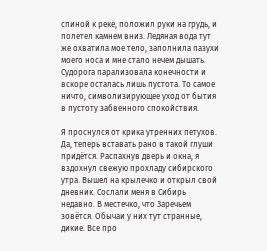спиной к реке, положил руки на грудь, и полетел камнем вниз. Ледяная вода тут же охватила мое тело, заполнила пазухи моего носа и мне стало нечем дышать. Судорога парализовала конечности и вскоре осталась лишь пустота. То самое ничто, символизирующее уход от бытия в пустоту забвенного спокойствия.

Я проснулся от крика утренних петухов. Да, теперь вставать рано в такой глуши придётся. Распахнув дверь и окна, я вздохнул свежую прохладу сибирского утра. Вышел на крылечко и открыл свой дневник. Сослали меня в Сибирь недавно. В местечко, что Заречьем зовётся. Обычаи у них тут странные, дикие. Все про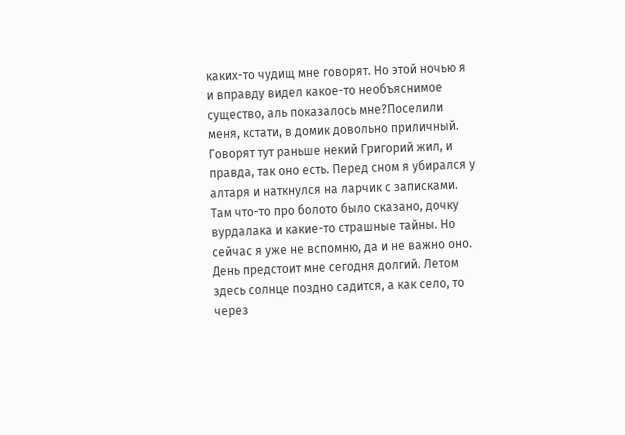каких-то чудищ мне говорят. Но этой ночью я и вправду видел какое-то необъяснимое существо, аль показалось мне?Поселили меня, кстати, в домик довольно приличный. Говорят тут раньше некий Григорий жил, и правда, так оно есть. Перед сном я убирался у алтаря и наткнулся на ларчик с записками. Там что-то про болото было сказано, дочку вурдалака и какие-то страшные тайны. Но сейчас я уже не вспомню, да и не важно оно. День предстоит мне сегодня долгий. Летом здесь солнце поздно садится, а как село, то через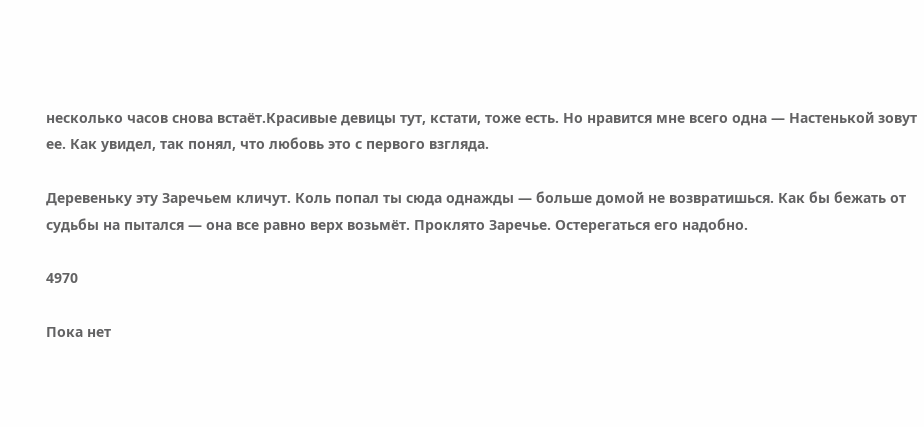несколько часов снова встаёт.Красивые девицы тут, кстати, тоже есть. Но нравится мне всего одна — Настенькой зовут ее. Как увидел, так понял, что любовь это с первого взгляда.

Деревеньку эту Заречьем кличут. Коль попал ты сюда однажды — больше домой не возвратишься. Как бы бежать от судьбы на пытался — она все равно верх возьмёт. Проклято Заречье. Остерегаться его надобно.

4970

Пока нет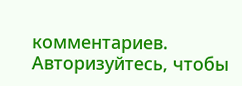комментариев. Авторизуйтесь, чтобы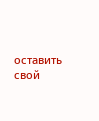оставить свой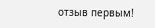отзыв первым!